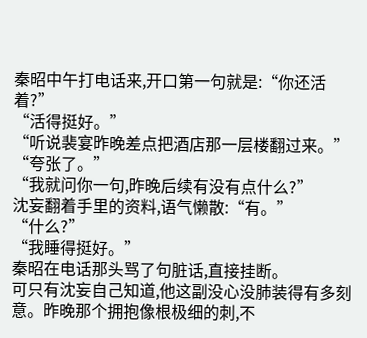秦昭中午打电话来,开口第一句就是:“你还活着?”
“活得挺好。”
“听说裴宴昨晚差点把酒店那一层楼翻过来。”
“夸张了。”
“我就问你一句,昨晚后续有没有点什么?”
沈妄翻着手里的资料,语气懒散:“有。”
“什么?”
“我睡得挺好。”
秦昭在电话那头骂了句脏话,直接挂断。
可只有沈妄自己知道,他这副没心没肺装得有多刻意。昨晚那个拥抱像根极细的刺,不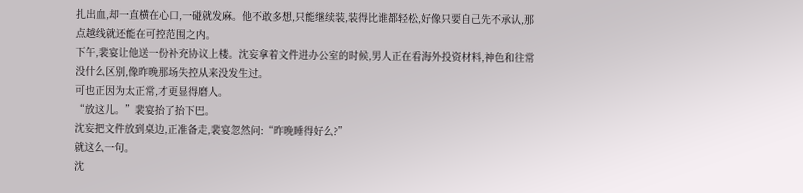扎出血,却一直横在心口,一碰就发麻。他不敢多想,只能继续装,装得比谁都轻松,好像只要自己先不承认,那点越线就还能在可控范围之内。
下午,裴宴让他送一份补充协议上楼。沈妄拿着文件进办公室的时候,男人正在看海外投资材料,神色和往常没什么区别,像昨晚那场失控从来没发生过。
可也正因为太正常,才更显得磨人。
“放这儿。”裴宴抬了抬下巴。
沈妄把文件放到桌边,正准备走,裴宴忽然问:“昨晚睡得好么?”
就这么一句。
沈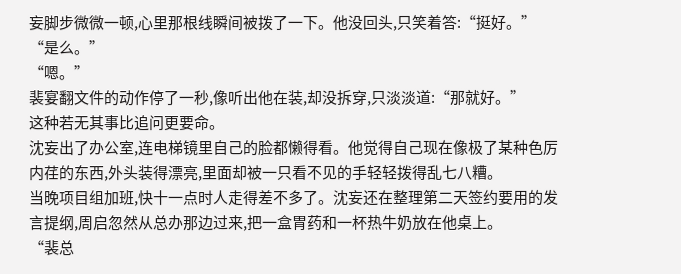妄脚步微微一顿,心里那根线瞬间被拨了一下。他没回头,只笑着答:“挺好。”
“是么。”
“嗯。”
裴宴翻文件的动作停了一秒,像听出他在装,却没拆穿,只淡淡道:“那就好。”
这种若无其事比追问更要命。
沈妄出了办公室,连电梯镜里自己的脸都懒得看。他觉得自己现在像极了某种色厉内荏的东西,外头装得漂亮,里面却被一只看不见的手轻轻拨得乱七八糟。
当晚项目组加班,快十一点时人走得差不多了。沈妄还在整理第二天签约要用的发言提纲,周启忽然从总办那边过来,把一盒胃药和一杯热牛奶放在他桌上。
“裴总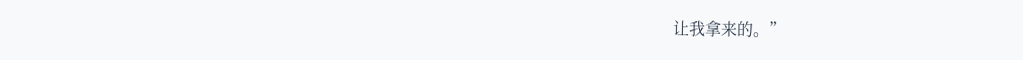让我拿来的。”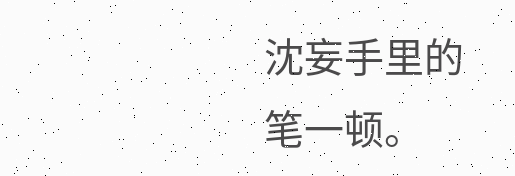沈妄手里的笔一顿。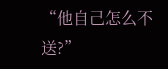“他自己怎么不送?”